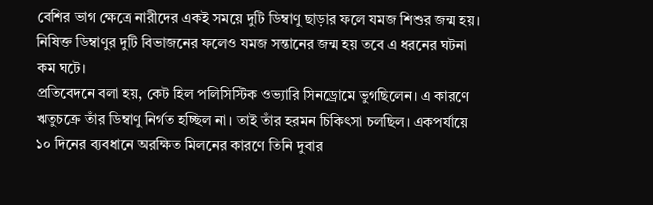বেশির ভাগ ক্ষেত্রে নারীদের একই সময়ে দুটি ডিম্বাণু ছাড়ার ফলে যমজ শিশুর জন্ম হয়। নিষিক্ত ডিম্বাণুর দুটি বিভাজনের ফলেও যমজ সন্তানের জন্ম হয় তবে এ ধরনের ঘটনা কম ঘটে।
প্রতিবেদনে বলা হয়, কেট হিল পলিসিস্টিক ওভ্যারি সিনড্রোমে ভুগছিলেন। এ কারণে ঋতুচক্রে তাঁর ডিম্বাণু নির্গত হচ্ছিল না। তাই তাঁর হরমন চিকিৎসা চলছিল। একপর্যায়ে ১০ দিনের ব্যবধানে অরক্ষিত মিলনের কারণে তিনি দুবার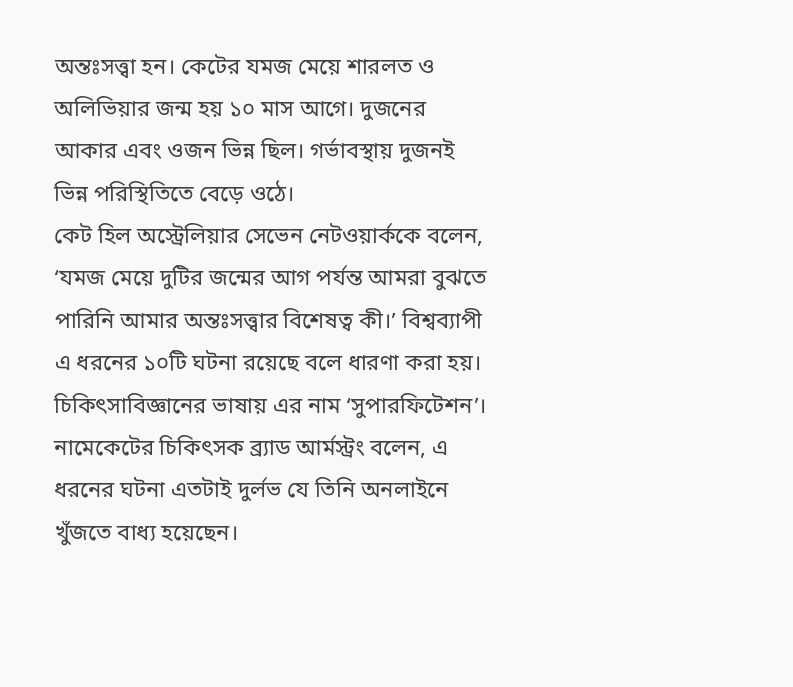অন্তঃসত্ত্বা হন। কেটের যমজ মেয়ে শারলত ও অলিভিয়ার জন্ম হয় ১০ মাস আগে। দুজনের আকার এবং ওজন ভিন্ন ছিল। গর্ভাবস্থায় দুজনই ভিন্ন পরিস্থিতিতে বেড়ে ওঠে।
কেট হিল অস্ট্রেলিয়ার সেভেন নেটওয়ার্ককে বলেন, ‘যমজ মেয়ে দুটির জন্মের আগ পর্যন্ত আমরা বুঝতে পারিনি আমার অন্তঃসত্ত্বার বিশেষত্ব কী।’ বিশ্বব্যাপী এ ধরনের ১০টি ঘটনা রয়েছে বলে ধারণা করা হয়। চিকিৎসাবিজ্ঞানের ভাষায় এর নাম ‘সুপারফিটেশন’।
নামেকেটের চিকিৎসক ব্র্যাড আর্মস্ট্রং বলেন, এ ধরনের ঘটনা এতটাই দুর্লভ যে তিনি অনলাইনে খুঁজতে বাধ্য হয়েছেন।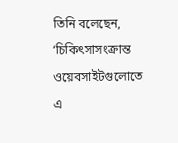তিনি বলেছেন, ‘চিকিৎসাসংক্রান্ত ওয়েবসাইটগুলোতে এ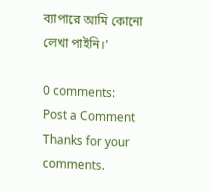ব্যাপারে আমি কোনো লেখা পাইনি।’

0 comments:
Post a Comment
Thanks for your comments.